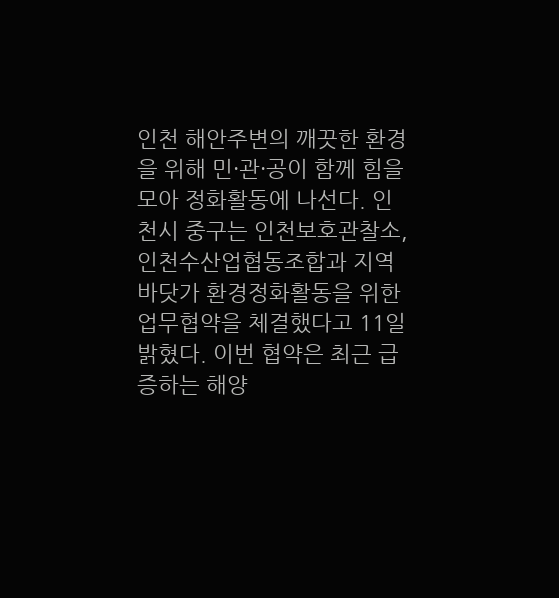인천 해안주변의 깨끗한 환경을 위해 민·관·공이 함께 힘을 모아 정화활동에 나선다. 인천시 중구는 인천보호관찰소, 인천수산업협동조합과 지역 바닷가 환경정화활동을 위한 업무협약을 체결했다고 11일 밝혔다. 이번 협약은 최근 급증하는 해양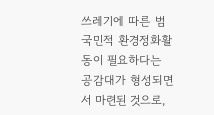쓰레기에 따른 범국민적 환경정화활동이 필요하다는 공감대가 형성되면서 마련된 것으로,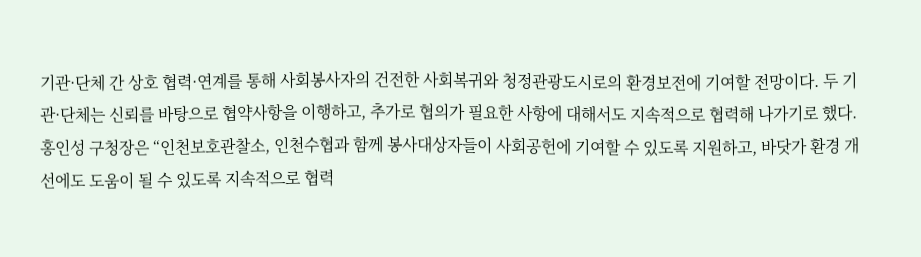기관·단체 간 상호 협력·연계를 통해 사회봉사자의 건전한 사회복귀와 청정관광도시로의 환경보전에 기여할 전망이다. 두 기관·단체는 신뢰를 바탕으로 협약사항을 이행하고, 추가로 협의가 필요한 사항에 대해서도 지속적으로 협력해 나가기로 했다. 홍인성 구청장은 “인천보호관찰소, 인천수협과 함께 봉사대상자들이 사회공헌에 기여할 수 있도록 지원하고, 바닷가 환경 개선에도 도움이 될 수 있도록 지속적으로 협력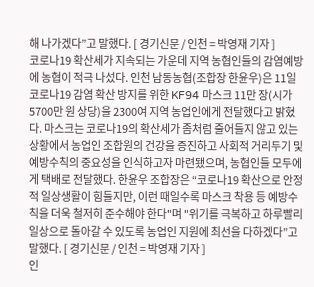해 나가겠다”고 말했다. [ 경기신문 / 인천 = 박영재 기자 ]
코로나19 확산세가 지속되는 가운데 지역 농협인들의 감염예방에 농협이 적극 나섰다. 인천 남동농협(조합장 한윤우)은 11일 코로나19 감염 확산 방지를 위한 KF94 마스크 11만 장(시가 5700만 원 상당)을 2300여 지역 농업인에게 전달했다고 밝혔다. 마스크는 코로나19의 확산세가 좀처럼 줄어들지 않고 있는 상황에서 농업인 조합원의 건강을 증진하고 사회적 거리두기 및 예방수칙의 중요성을 인식하고자 마련됐으며, 농협인들 모두에게 택배로 전달했다. 한윤우 조합장은 “코로나19 확산으로 안정적 일상생활이 힘들지만, 이런 때일수록 마스크 착용 등 예방수칙을 더욱 철저히 준수해야 한다"며 "위기를 극복하고 하루빨리 일상으로 돌아갈 수 있도록 농업인 지원에 최선을 다하겠다”고 말했다. [ 경기신문 / 인천 = 박영재 기자 ]
인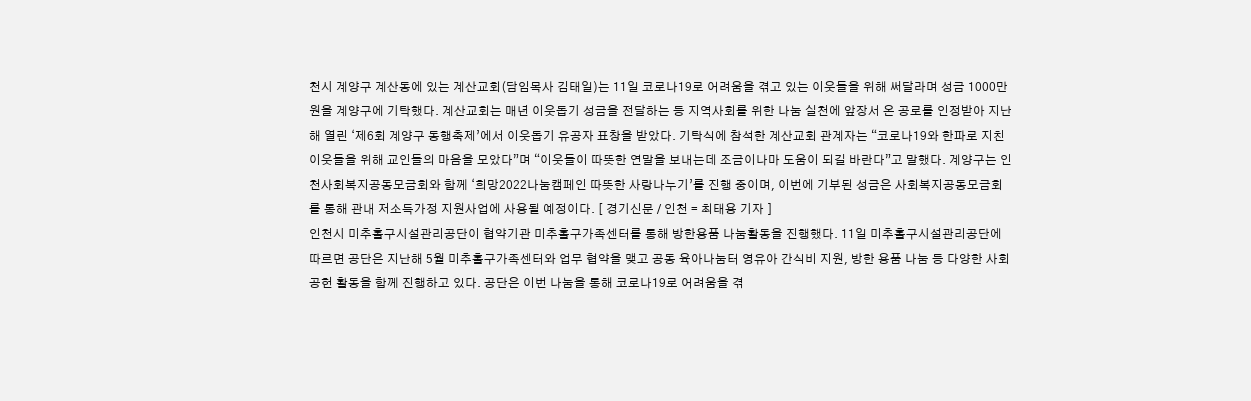천시 계양구 계산동에 있는 계산교회(담임목사 김태일)는 11일 코로나19로 어려움을 겪고 있는 이웃들을 위해 써달라며 성금 1000만 원을 계양구에 기탁했다. 계산교회는 매년 이웃돕기 성금을 전달하는 등 지역사회를 위한 나눔 실천에 앞장서 온 공로를 인정받아 지난해 열린 ‘제6회 계양구 동행축제’에서 이웃돕기 유공자 표창을 받았다. 기탁식에 참석한 계산교회 관계자는 “코로나19와 한파로 지친 이웃들을 위해 교인들의 마음을 모았다”며 “이웃들이 따뜻한 연말을 보내는데 조금이나마 도움이 되길 바란다”고 말했다. 계양구는 인천사회복지공동모금회와 함께 ‘희망2022나눔캠페인 따뜻한 사랑나누기’를 진행 중이며, 이번에 기부된 성금은 사회복지공동모금회를 통해 관내 저소득가정 지원사업에 사용될 예정이다. [ 경기신문 / 인천 = 최태용 기자 ]
인천시 미추홀구시설관리공단이 협약기관 미추홀구가족센터를 통해 방한용품 나눔활동을 진행했다. 11일 미추홀구시설관리공단에 따르면 공단은 지난해 5월 미추홀구가족센터와 업무 협약을 맺고 공동 육아나눔터 영유아 간식비 지원, 방한 용품 나눔 등 다양한 사회공헌 활동을 함께 진행하고 있다. 공단은 이번 나눔을 통해 코로나19로 어려움을 겪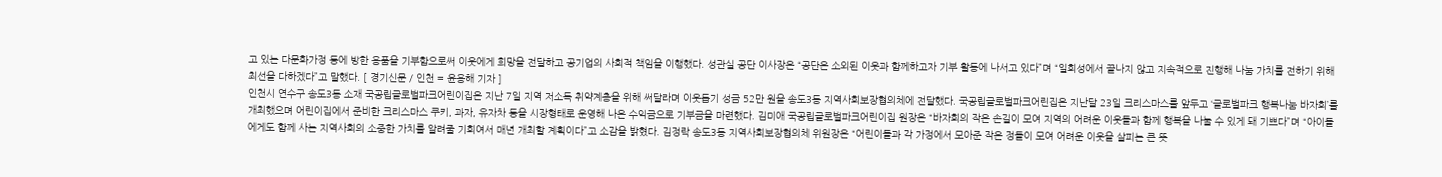고 있는 다문화가정 등에 방한 용품을 기부함으로써 이웃에게 희망을 전달하고 공기업의 사회적 책임을 이행했다. 성관실 공단 이사장은 “공단은 소외된 이웃과 함께하고자 기부 활동에 나서고 있다”며 “일회성에서 끝나지 않고 지속적으로 진행해 나눔 가치를 전하기 위해 최선을 다하겠다”고 말했다. [ 경기신문 / 인천 = 윤용해 기자 ]
인천시 연수구 송도3동 소재 국공립글로벌파크어린이집은 지난 7일 지역 저소득 취약계층을 위해 써달라며 이웃돕기 성금 52만 원을 송도3동 지역사회보장협의체에 전달했다. 국공립글로벌파크어린집은 지난달 23일 크리스마스를 앞두고 ‘글로벌파크 행복나눔 바자회’를 개최했으며 어린이집에서 준비한 크리스마스 쿠키, 과자, 유자차 등을 시장형태로 운영해 나온 수익금으로 기부금을 마련했다. 김미애 국공립글로벌파크어린이집 원장은 “바자회의 작은 손길이 모여 지역의 어려운 이웃들과 함께 행복을 나눌 수 있게 돼 기쁘다”며 “아이들에게도 함께 사는 지역사회의 소중한 가치를 알려줄 기회여서 매년 개최할 계획이다”고 소감을 밝혔다. 김정락 송도3동 지역사회보장협의체 위원장은 “어린이들과 각 가정에서 모아준 작은 정들이 모여 어려운 이웃을 살피는 큰 뜻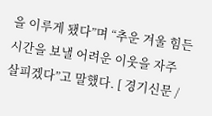을 이루게 됐다”며 “추운 겨울 힘든 시간을 보낼 어려운 이웃을 자주 살피겠다”고 말했다. [ 경기신문 /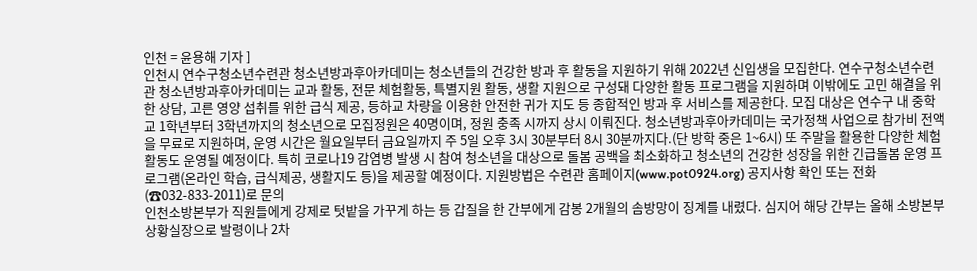인천 = 윤용해 기자 ]
인천시 연수구청소년수련관 청소년방과후아카데미는 청소년들의 건강한 방과 후 활동을 지원하기 위해 2022년 신입생을 모집한다. 연수구청소년수련관 청소년방과후아카데미는 교과 활동, 전문 체험활동, 특별지원 활동, 생활 지원으로 구성돼 다양한 활동 프로그램을 지원하며 이밖에도 고민 해결을 위한 상담, 고른 영양 섭취를 위한 급식 제공, 등하교 차량을 이용한 안전한 귀가 지도 등 종합적인 방과 후 서비스를 제공한다. 모집 대상은 연수구 내 중학교 1학년부터 3학년까지의 청소년으로 모집정원은 40명이며, 정원 충족 시까지 상시 이뤄진다. 청소년방과후아카데미는 국가정책 사업으로 참가비 전액을 무료로 지원하며, 운영 시간은 월요일부터 금요일까지 주 5일 오후 3시 30분부터 8시 30분까지다.(단 방학 중은 1~6시) 또 주말을 활용한 다양한 체험활동도 운영될 예정이다. 특히 코로나19 감염병 발생 시 참여 청소년을 대상으로 돌봄 공백을 최소화하고 청소년의 건강한 성장을 위한 긴급돌봄 운영 프로그램(온라인 학습, 급식제공, 생활지도 등)을 제공할 예정이다. 지원방법은 수련관 홈페이지(www.pot0924.org) 공지사항 확인 또는 전화(☎032-833-2011)로 문의
인천소방본부가 직원들에게 강제로 텃밭을 가꾸게 하는 등 갑질을 한 간부에게 감봉 2개월의 솜방망이 징계를 내렸다. 심지어 해당 간부는 올해 소방본부 상황실장으로 발령이나 2차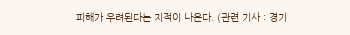피해가 우려된다는 지적이 나온다. (관련 기사 : 경기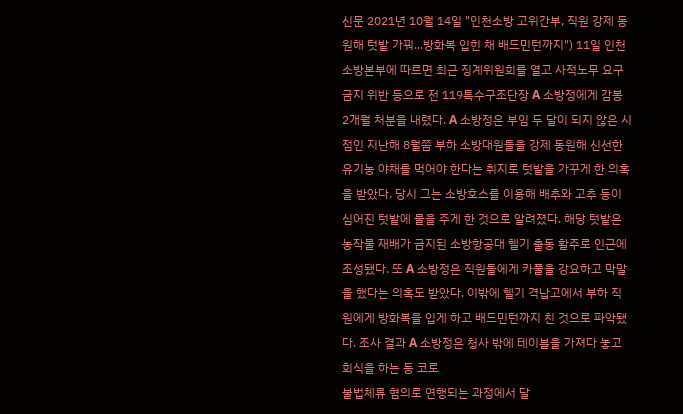신문 2021년 10월 14일 "인천소방 고위간부, 직원 강제 동원해 텃밭 가꿔...방화복 입힌 채 배드민턴까지") 11일 인천소방본부에 따르면 최근 징계위원회를 열고 사적노무 요구 금지 위반 등으로 전 119특수구조단장 A 소방정에게 감봉 2개월 처분을 내렸다. A 소방정은 부임 두 달이 되지 않은 시점인 지난해 8월쯤 부하 소방대원들을 강제 동원해 신선한 유기농 야채를 먹어야 한다는 취지로 텃밭을 가꾸게 한 의혹을 받았다. 당시 그는 소방호스를 이용해 배추와 고추 등이 심어진 텃밭에 물을 주게 한 것으로 알려졌다. 해당 텃밭은 농작물 재배가 금지된 소방항공대 헬기 출동 활주로 인근에 조성됐다. 또 A 소방정은 직원들에게 카풀을 강요하고 막말을 했다는 의혹도 받았다. 이밖에 헬기 격납고에서 부하 직원에게 방화복을 입게 하고 배드민턴까지 친 것으로 파악됐다. 조사 결과 A 소방정은 청사 밖에 테이블을 가져다 놓고 회식을 하는 등 코로
불법체류 혐의로 연행되는 과정에서 달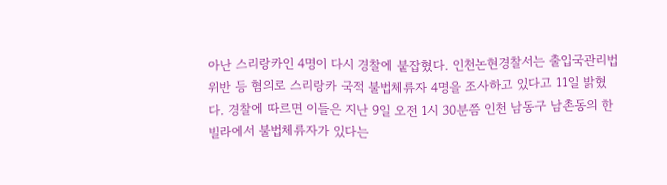아난 스리랑카인 4명이 다시 경찰에 붙잡혔다. 인천논현경찰서는 출입국관리법 위반 등 혐의로 스리랑카 국적 불법체류자 4명을 조사하고 있다고 11일 밝혔다. 경찰에 따르면 이들은 지난 9일 오전 1시 30분쯤 인천 남동구 남촌동의 한 빌라에서 불법체류자가 있다는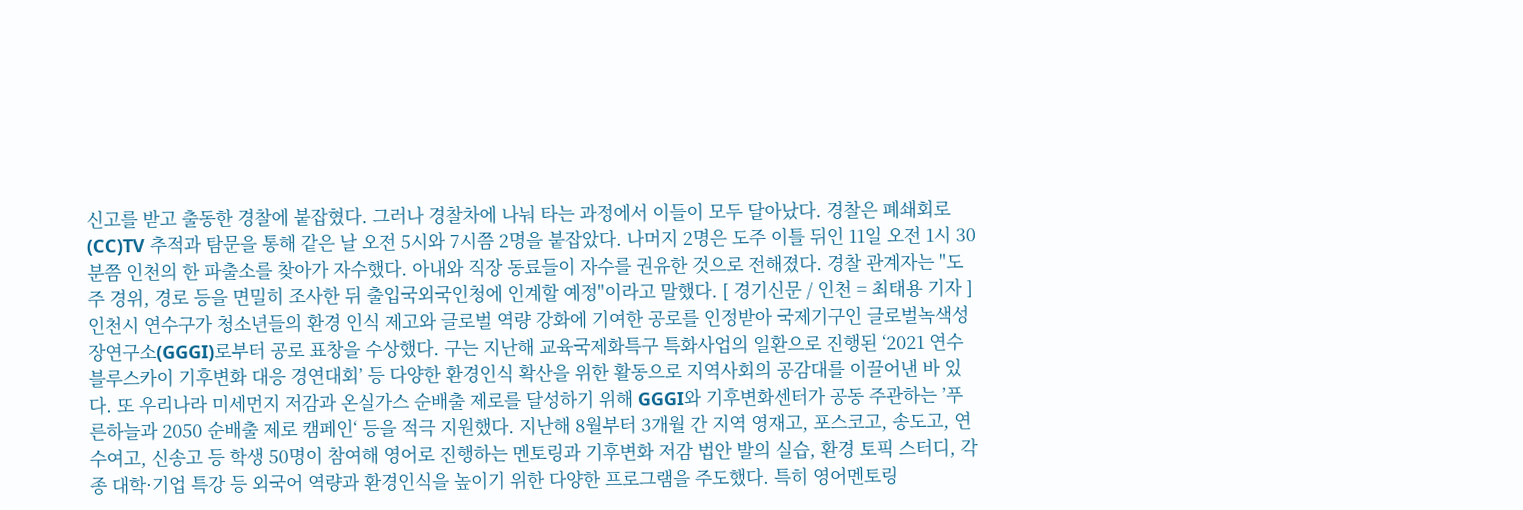신고를 받고 출동한 경찰에 붙잡혔다. 그러나 경찰차에 나눠 타는 과정에서 이들이 모두 달아났다. 경찰은 폐쇄회로(CC)TV 추적과 탐문을 통해 같은 날 오전 5시와 7시쯤 2명을 붙잡았다. 나머지 2명은 도주 이틀 뒤인 11일 오전 1시 30분쯤 인천의 한 파출소를 찾아가 자수했다. 아내와 직장 동료들이 자수를 권유한 것으로 전해졌다. 경찰 관계자는 "도주 경위, 경로 등을 면밀히 조사한 뒤 출입국외국인청에 인계할 예정"이라고 말했다. [ 경기신문 / 인천 = 최태용 기자 ]
인천시 연수구가 청소년들의 환경 인식 제고와 글로벌 역량 강화에 기여한 공로를 인정받아 국제기구인 글로벌녹색성장연구소(GGGI)로부터 공로 표창을 수상했다. 구는 지난해 교육국제화특구 특화사업의 일환으로 진행된 ‘2021 연수 블루스카이 기후변화 대응 경연대회’ 등 다양한 환경인식 확산을 위한 활동으로 지역사회의 공감대를 이끌어낸 바 있다. 또 우리나라 미세먼지 저감과 온실가스 순배출 제로를 달성하기 위해 GGGI와 기후변화센터가 공동 주관하는 ’푸른하늘과 2050 순배출 제로 캠페인‘ 등을 적극 지원했다. 지난해 8월부터 3개월 간 지역 영재고, 포스코고, 송도고, 연수여고, 신송고 등 학생 50명이 참여해 영어로 진행하는 멘토링과 기후변화 저감 법안 발의 실습, 환경 토픽 스터디, 각종 대학·기업 특강 등 외국어 역량과 환경인식을 높이기 위한 다양한 프로그램을 주도했다. 특히 영어멘토링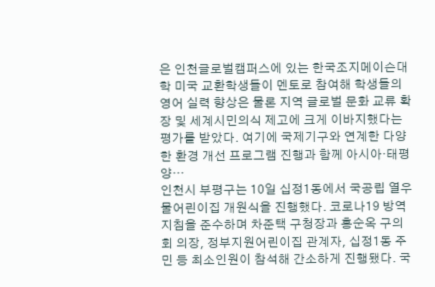은 인천글로벌캠퍼스에 있는 한국조지메이슨대학 미국 교환학생들이 멘토로 참여해 학생들의 영어 실력 향상은 물론 지역 글로벌 문화 교류 확장 및 세계시민의식 제고에 크게 이바지했다는 평가를 받았다. 여기에 국제기구와 연계한 다양한 환경 개선 프로그램 진행과 함께 아시아·태평양…
인천시 부평구는 10일 십정1동에서 국공립 열우물어린이집 개원식을 진행했다. 코로나19 방역지침을 준수하며 차준택 구청장과 홍순옥 구의회 의장, 정부지원어린이집 관계자, 십정1동 주민 등 최소인원이 참석해 간소하게 진행됐다. 국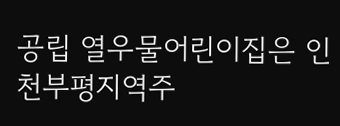공립 열우물어린이집은 인천부평지역주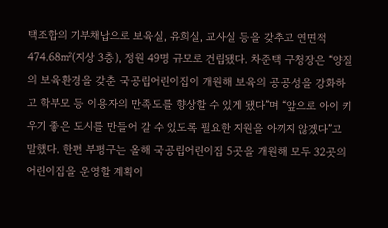택조합의 기부채납으로 보육실, 유희실, 교사실 등을 갖추고 연면적 474.68㎡(지상 3층), 정원 49명 규모로 건립됐다. 차준택 구청장은 “양질의 보육환경을 갖춘 국공립어린이집이 개원해 보육의 공공성을 강화하고 학부모 등 이용자의 만족도를 향상할 수 있게 됐다”며 “앞으로 아이 키우기 좋은 도시를 만들어 갈 수 있도록 필요한 지원을 아끼지 않겠다”고 말했다. 한편 부평구는 올해 국공립어린이집 5곳을 개원해 모두 32곳의 어린이집을 운영할 계획이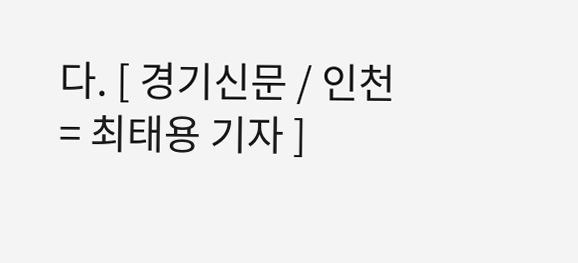다. [ 경기신문 / 인천 = 최태용 기자 ]